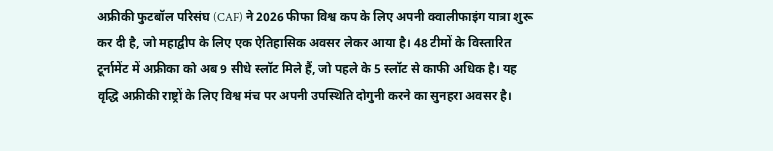अफ्रीकी फुटबॉल परिसंघ (CAF) ने 2026 फीफा विश्व कप के लिए अपनी क्वालीफाइंग यात्रा शुरू कर दी है, जो महाद्वीप के लिए एक ऐतिहासिक अवसर लेकर आया है। 48 टीमों के विस्तारित टूर्नामेंट में अफ्रीका को अब 9 सीधे स्लॉट मिले हैं, जो पहले के 5 स्लॉट से काफी अधिक है। यह वृद्धि अफ्रीकी राष्ट्रों के लिए विश्व मंच पर अपनी उपस्थिति दोगुनी करने का सुनहरा अवसर है।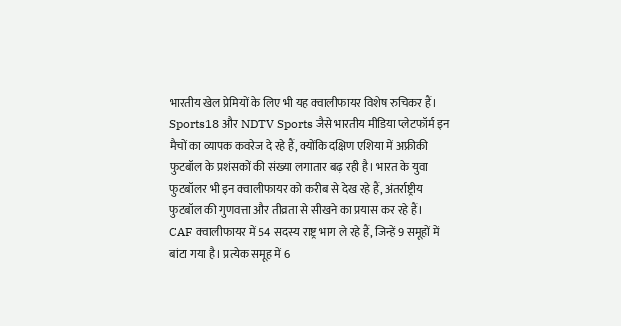भारतीय खेल प्रेमियों के लिए भी यह क्वालीफायर विशेष रुचिकर हैं। Sports18 और NDTV Sports जैसे भारतीय मीडिया प्लेटफॉर्म इन मैचों का व्यापक कवरेज दे रहे हैं, क्योंकि दक्षिण एशिया में अफ्रीकी फुटबॉल के प्रशंसकों की संख्या लगातार बढ़ रही है। भारत के युवा फुटबॉलर भी इन क्वालीफायर को करीब से देख रहे हैं, अंतर्राष्ट्रीय फुटबॉल की गुणवत्ता और तीव्रता से सीखने का प्रयास कर रहे हैं।
CAF क्वालीफायर में 54 सदस्य राष्ट्र भाग ले रहे हैं, जिन्हें 9 समूहों में बांटा गया है। प्रत्येक समूह में 6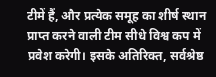टीमें हैं, और प्रत्येक समूह का शीर्ष स्थान प्राप्त करने वाली टीम सीधे विश्व कप में प्रवेश करेगी। इसके अतिरिक्त, सर्वश्रेष्ठ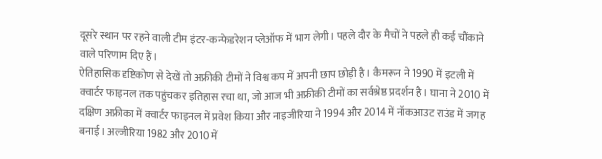दूसरे स्थान पर रहने वाली टीम इंटर-कन्फेडरेशन प्लेऑफ में भाग लेगी। पहले दौर के मैचों ने पहले ही कई चौंकाने वाले परिणाम दिए हैं।
ऐतिहासिक दृष्टिकोण से देखें तो अफ्रीकी टीमों ने विश्व कप में अपनी छाप छोड़ी है। कैमरून ने 1990 में इटली में क्वार्टर फाइनल तक पहुंचकर इतिहास रचा था, जो आज भी अफ्रीकी टीमों का सर्वश्रेष्ठ प्रदर्शन है। घाना ने 2010 में दक्षिण अफ्रीका में क्वार्टर फाइनल में प्रवेश किया और नाइजीरिया ने 1994 और 2014 में नॉकआउट राउंड में जगह बनाई। अल्जीरिया 1982 और 2010 में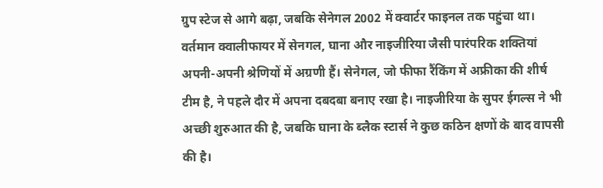ग्रुप स्टेज से आगे बढ़ा, जबकि सेनेगल 2002 में क्वार्टर फाइनल तक पहुंचा था।
वर्तमान क्वालीफायर में सेनगल, घाना और नाइजीरिया जैसी पारंपरिक शक्तियां अपनी-अपनी श्रेणियों में अग्रणी हैं। सेनेगल, जो फीफा रैंकिंग में अफ्रीका की शीर्ष टीम है, ने पहले दौर में अपना दबदबा बनाए रखा है। नाइजीरिया के सुपर ईगल्स ने भी अच्छी शुरुआत की है, जबकि घाना के ब्लैक स्टार्स ने कुछ कठिन क्षणों के बाद वापसी की है।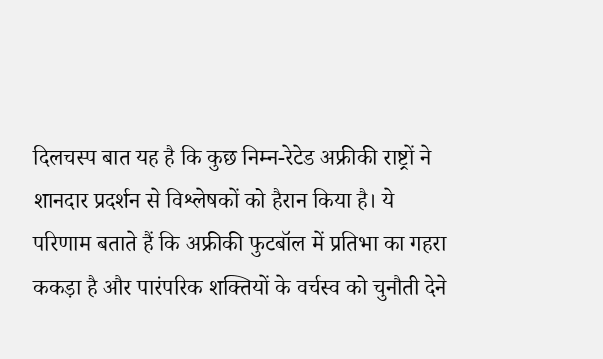दिलचस्प बात यह है कि कुछ निम्न-रेटेड अफ्रीकी राष्ट्रों ने शानदार प्रदर्शन से विश्लेषकों को हैरान किया है। ये परिणाम बताते हैं कि अफ्रीकी फुटबॉल में प्रतिभा का गहरा ककड़ा है और पारंपरिक शक्तियों के वर्चस्व को चुनौती देने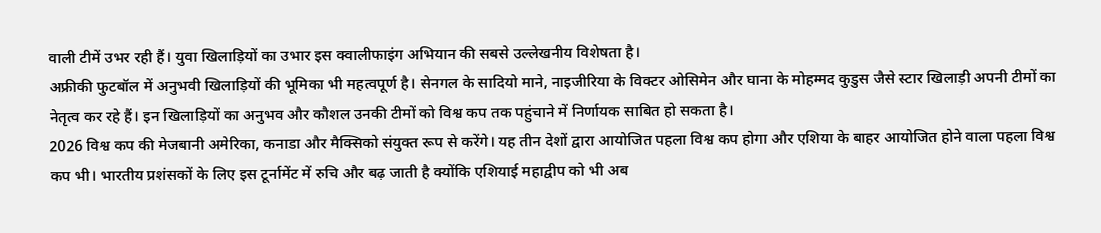वाली टीमें उभर रही हैं। युवा खिलाड़ियों का उभार इस क्वालीफाइंग अभियान की सबसे उल्लेखनीय विशेषता है।
अफ्रीकी फुटबॉल में अनुभवी खिलाड़ियों की भूमिका भी महत्वपूर्ण है। सेनगल के सादियो माने, नाइजीरिया के विक्टर ओसिमेन और घाना के मोहम्मद कुडुस जैसे स्टार खिलाड़ी अपनी टीमों का नेतृत्व कर रहे हैं। इन खिलाड़ियों का अनुभव और कौशल उनकी टीमों को विश्व कप तक पहुंचाने में निर्णायक साबित हो सकता है।
2026 विश्व कप की मेजबानी अमेरिका, कनाडा और मैक्सिको संयुक्त रूप से करेंगे। यह तीन देशों द्वारा आयोजित पहला विश्व कप होगा और एशिया के बाहर आयोजित होने वाला पहला विश्व कप भी। भारतीय प्रशंसकों के लिए इस टूर्नामेंट में रुचि और बढ़ जाती है क्योंकि एशियाई महाद्वीप को भी अब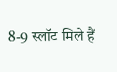8-9 स्लॉट मिले हैं